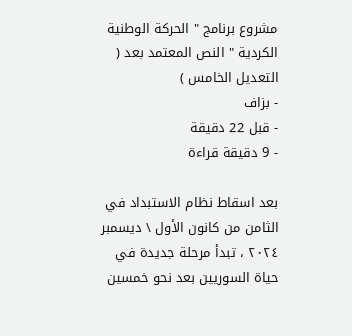مشروع برنامج " الحركة الوطنية الكردية " النص المعتمد بعد ( التعديل الخامس )
- بزاف
- قبل 22 دقيقة
- 9 دقيقة قراءة

بعد اسقاط نظام الاستبداد في الثامن من كانون الأول \ ديسمبر ٢٠٢٤ ، تبدأ مرحلة جديدة في حياة السوريين بعد نحو خمسين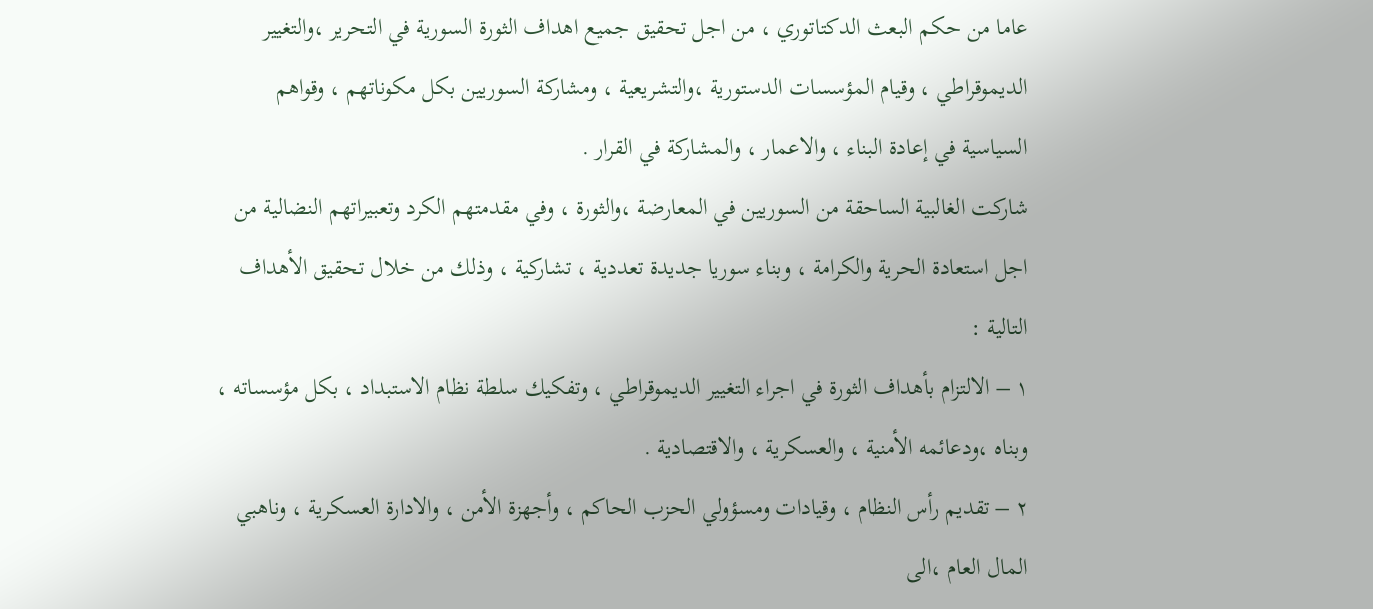عاما من حكم البعث الدكتاتوري ، من اجل تحقيق جميع اهداف الثورة السورية في التحرير ،والتغيير الديموقراطي ، وقيام المؤسسات الدستورية ،والتشريعية ، ومشاركة السوريين بكل مكوناتهم ، وقواهم السياسية في إعادة البناء ، والاعمار ، والمشاركة في القرار .
شاركت الغالبية الساحقة من السوريين في المعارضة ،والثورة ، وفي مقدمتهم الكرد وتعبيراتهم النضالية من اجل استعادة الحرية والكرامة ، وبناء سوريا جديدة تعددية ، تشاركية ، وذلك من خلال تحقيق الأهداف التالية :
١ – الالتزام بأهداف الثورة في اجراء التغيير الديموقراطي ، وتفكيك سلطة نظام الاستبداد ، بكل مؤسساته ، وبناه ،ودعائمه الأمنية ، والعسكرية ، والاقتصادية .
٢ – تقديم رأس النظام ، وقيادات ومسؤولي الحزب الحاكم ، وأجهزة الأمن ، والادارة العسكرية ، وناهبي المال العام ،الى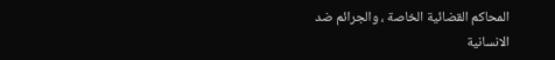المحاكم القضائية الخاصة ، والجرائم ضد الانسانية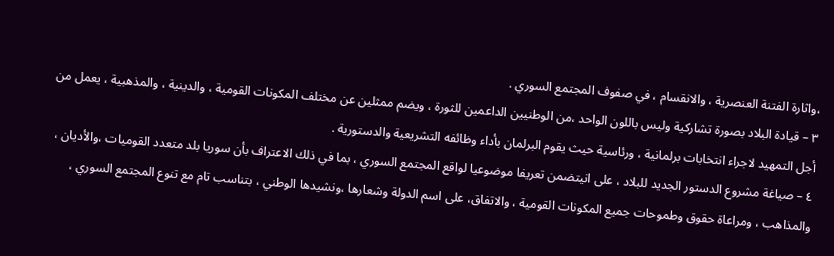،واثارة الفتنة العنصرية ، والانقسام ، في صفوف المجتمع السوري .
٣ – قيادة البلاد بصورة تشاركية وليس باللون الواحد ،من الوطنيين الداعمين للثورة ، ويضم ممثلين عن مختلف المكونات القومية ، والدينية ، والمذهبية ، يعمل من أجل التمهيد لاجراء انتخابات برلمانية ، ورئاسية حيث يقوم البرلمان بأداء وظائفه التشريعية والدستورية .
٤ – صياغة مشروع الدستور الجديد للبلاد ، على انيتضمن تعريفا موضوعيا لواقع المجتمع السوري ، بما في ذلك الاعتراف بأن سوريا بلد متعدد القوميات ،والأديان ، والمذاهب ، ومراعاة حقوق وطموحات جميع المكونات القومية ، والاتفاق، على اسم الدولة وشعارها ،ونشيدها الوطني ، بتناسب تام مع تنوع المجتمع السوري ،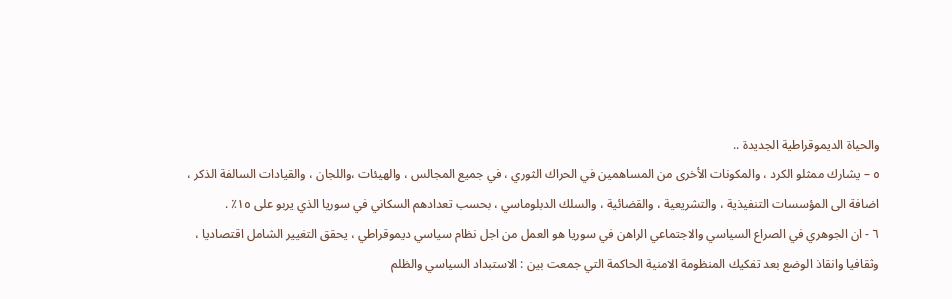والحياة الديموقراطية الجديدة ..
٥ – يشارك ممثلو الكرد ، والمكونات الأخرى من المساهمين في الحراك الثوري ، في جميع المجالس ، والهيئات ،واللجان ، والقيادات السالفة الذكر ، اضافة الى المؤسسات التنفيذية ، والتشريعية ، والقضائية ، والسلك الدبلوماسي ، بحسب تعدادهم السكاني في سوريا الذي يربو على ١٥٪ .
٦ - ان الجوهري في الصراع السياسي والاجتماعي الراهن في سوريا هو العمل من اجل نظام سياسي ديموقراطي ، يحقق التغيير الشامل اقتصاديا ، وثقافيا وانقاذ الوضع بعد تفكيك المنظومة الامنية الحاكمة التي جمعت بين : الاستبداد السياسي والظلم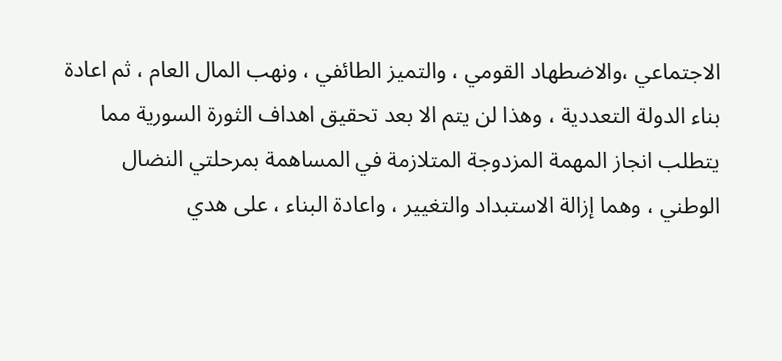الاجتماعي ،والاضطهاد القومي ، والتميز الطائفي ، ونهب المال العام ، ثم اعادة بناء الدولة التعددية ، وهذا لن يتم الا بعد تحقيق اهداف الثورة السورية مما يتطلب انجاز المهمة المزدوجة المتلازمة في المساهمة بمرحلتي النضال الوطني ، وهما إزالة الاستبداد والتغيير ، واعادة البناء ، على هدي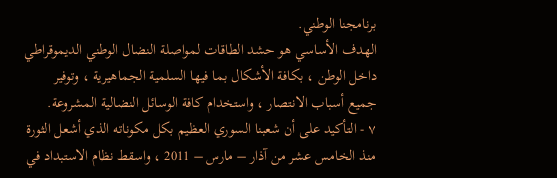برنامجنا الوطني.
الهدف الأساسي هو حشد الطاقات لمواصلة النضال الوطني الديموقراطي داخل الوطن ، بكافة الأشكال بما فيها السلمية الجماهيرية ، وتوفير جميع أسباب الانتصار ، واستخدام كافة الوسائل النضالية المشروعة.
٧ - التأكيد على أن شعبنا السوري العظيم بكل مكوناته الذي أشعل الثورة منذ الخامس عشر من آذار – مارس – 2011 ، واسقط نظام الاستبداد في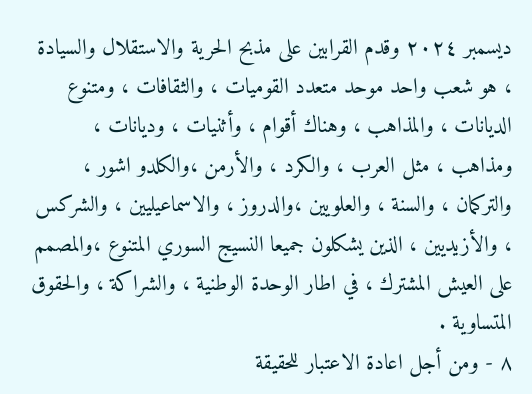ديسمبر ٢٠٢٤ وقدم القرابين على مذبح الحرية والاستقلال والسيادة ، هو شعب واحد موحد متعدد القوميات ، والثقافات ، ومتنوع الديانات ، والمذاهب ، وهناك أقوام ، وأثنيات ، وديانات ، ومذاهب ، مثل العرب ، والكرد ، والأرمن ،والكلدو اشور ، والتركمان ، والسنة ، والعلويين ،والدروز ، والاسماعيليين ، والشركس ، والأزيديين ، الذين يشكلون جميعا النسيج السوري المتنوع ،والمصمم على العيش المشترك ، في اطار الوحدة الوطنية ، والشراكة ، والحقوق المتساوية .
٨ - ومن أجل اعادة الاعتبار للحقيقة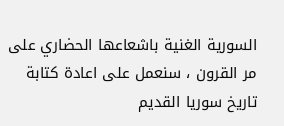السورية الغنية باشعاعها الحضاري على مر القرون ، سنعمل على اعادة كتابة تاريخ سوريا القديم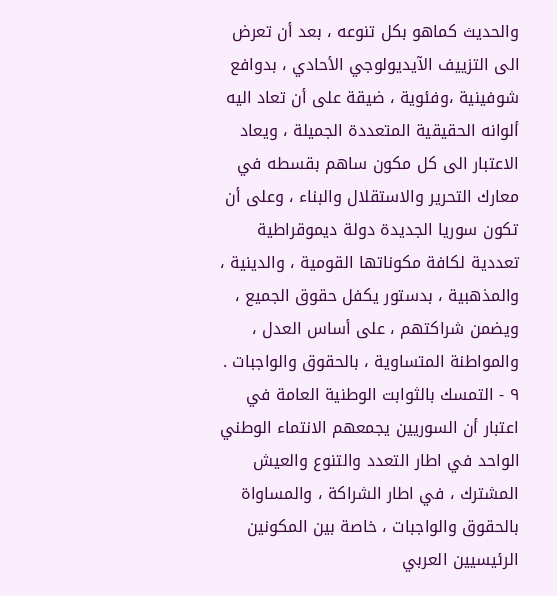والحديث كماهو بكل تنوعه ، بعد أن تعرض الى التزييف الآيديولوجي الأحادي ، بدوافع شوفينية ،وفئوية ، ضيقة على أن تعاد اليه ألوانه الحقيقية المتعددة الجميلة ، ويعاد الاعتبار الى كل مكون ساهم بقسطه في معارك التحرير والاستقلال والبناء ، وعلى أن تكون سوريا الجديدة دولة ديموقراطية تعددية لكافة مكوناتها القومية ، والدينية ، والمذهبية ، بدستور يكفل حقوق الجميع ، ويضمن شراكتهم ، على أساس العدل ، والمواطنة المتساوية ، بالحقوق والواجبات .
٩ - التمسك بالثوابت الوطنية العامة في اعتبار أن السوريين يجمعهم الانتماء الوطني الواحد في اطار التعدد والتنوع والعيش المشترك ، في اطار الشراكة ، والمساواة بالحقوق والواجبات ، خاصة بين المكونين الرئيسيين العربي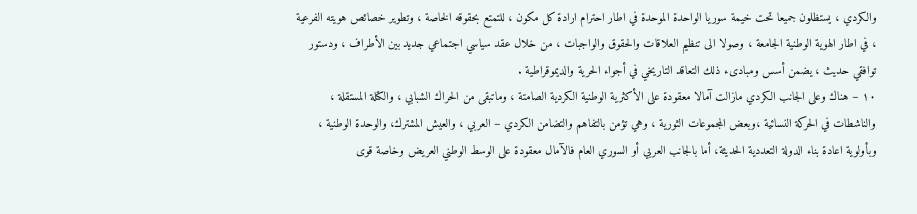والكردي ، يستظلون جميعا تحت خيمة سوريا الواحدة الموحدة في اطار احترام ارادة كل مكون ، للتمتع بحقوقه الخاصة ، وتطوير خصائص هويته الفرعية ، في اطار الهوية الوطنية الجامعة ، وصولا الى تنظيم العلاقات والحقوق والواجبات ، من خلال عقد سياسي اجتماعي جديد بين الأطراف ، ودستور توافقي حديث ، يضمن أسس ومبادىء ذلك التعاقد التاريخي في أجواء الحرية والديموقراطية .
١٠ – هناك وعلى الجانب الكردي مازالت آمالا معقودة على الأكثرية الوطنية الكردية الصامتة ، وماتبقى من الحراك الشبابي ، والكتلة المستقلة ، والناشطات في الحركة النسائية ،وبعض المجموعات الثورية ، وهي تؤمن بالتفاهم والتضامن الكردي – العربي ، والعيش المشترك، والوحدة الوطنية ، وبأولوية اعادة بناء الدولة التعددية الحديثة، أما بالجانب العربي أو السوري العام فالآمال معقودة على الوسط الوطني العريض وخاصة قوى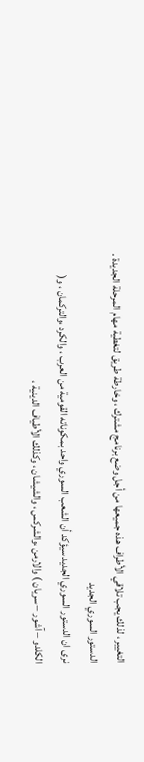التغيير ، لذلك يجب تلاقي الأطراف هذه جميعها من أجل وضع برنامج مشترك ، وخارطة طريق لتغطية مهام المرحلة الجديدة .
الدستور السوري الجديد
نرى ان الدستور السوري الجديد سيؤكد أن الشعب السوري واحد بمكوناته القومية من العرب ، والكرد ،والتركمان ، و( الكلدو – آشور – سريان ) والارمن ،والشركس ، والشيشان ، وكذلك الأطياف الدينية ،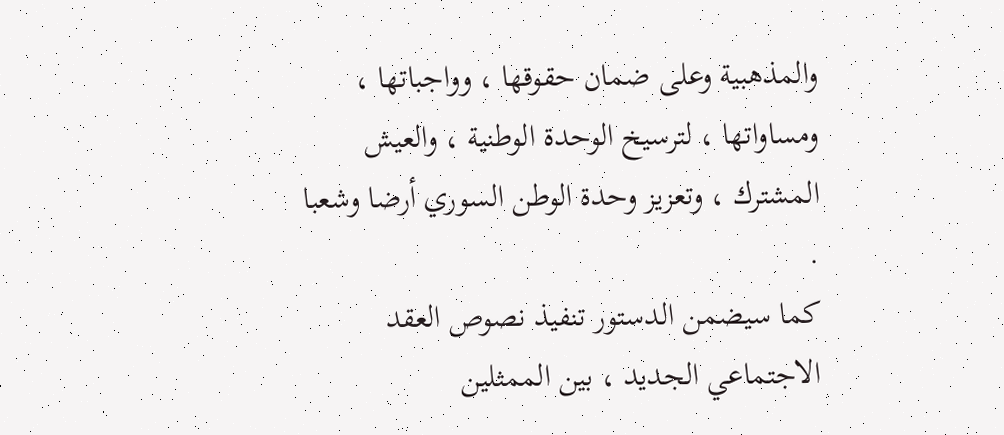والمذهبية وعلى ضمان حقوقها ، وواجباتها ، ومساواتها ، لترسيخ الوحدة الوطنية ، والعيش المشترك ، وتعزيز وحدة الوطن السوري أرضا وشعبا .
كما سيضمن الدستور تنفيذ نصوص العقد الاجتماعي الجديد ، بين الممثلين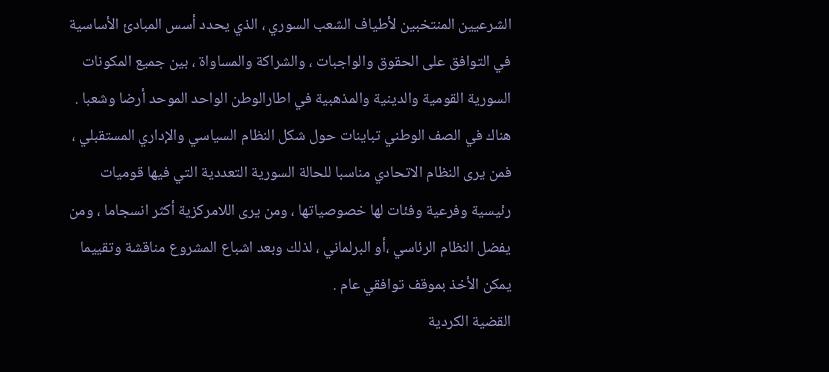الشرعيين المنتخبين لأطياف الشعب السوري ، الذي يحدد أسس المبادئ الأساسية في التوافق على الحقوق والواجبات ، والشراكة والمساواة ، بين جميع المكونات السورية القومية والدينية والمذهبية في اطارالوطن الواحد الموحد أرضا وشعبا .
هناك في الصف الوطني تباينات حول شكل النظام السياسي والإداري المستقبلي ، فمن يرى النظام الاتحادي مناسبا للحالة السورية التعددية التي فيها قوميات رئيسية وفرعية وفئات لها خصوصياتها ، ومن يرى اللامركزية أكثر انسجاما ، ومن يفضل النظام الرئاسي ،أو البرلماني ، لذلك وبعد اشباع المشروع مناقشة وتقييما يمكن الأخذ بموقف توافقي عام .
القضية الكردية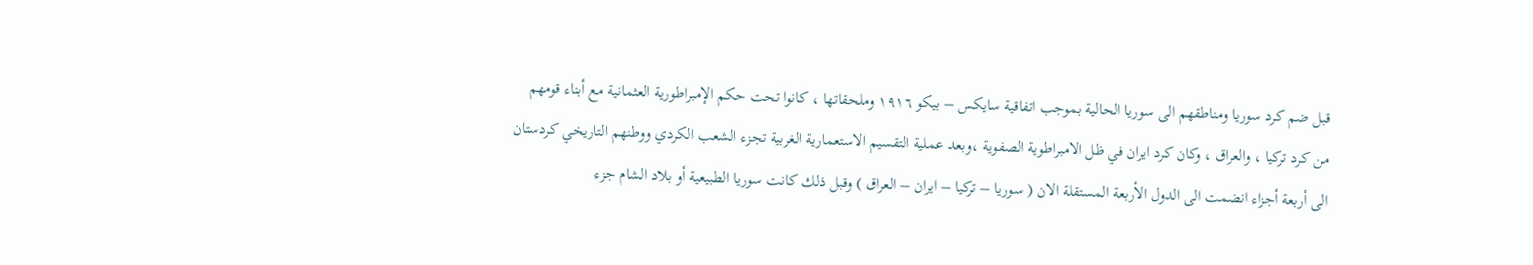قبل ضم كرد سوريا ومناطقهم الى سوريا الحالية بموجب اتفاقية سايكس – بيكو ١٩١٦ وملحقاتها ، كانوا تحت حكم الإمبراطورية العثمانية مع أبناء قومهم من كرد تركيا ، والعراق ، وكان كرد ايران في ظل الامبراطوية الصفوية ،وبعد عملية التقسيم الاستعمارية الغربية تجزء الشعب الكردي ووطنهم التاريخي كردستان الى أربعة أجزاء انضمت الى الدول الأربعة المستقلة الان ( سوريا – تركيا – ايران – العراق ) وقبل ذلك كانت سوريا الطبيعية أو بلاد الشام جزء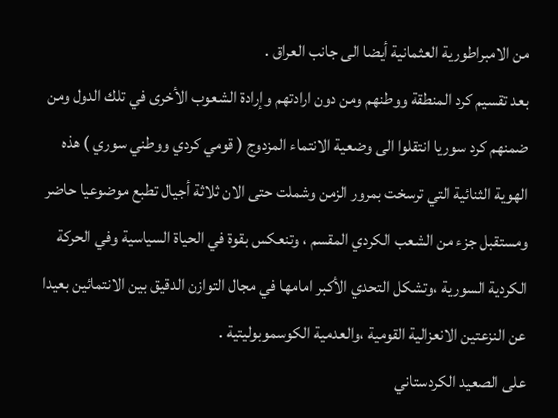من الامبراطورية العثمانية أيضا الى جانب العراق .
بعد تقسيم كرد المنطقة ووطنهم ومن دون ارادتهم وإرادة الشعوب الأخرى في تلك الدول ومن ضمنهم كرد سوريا انتقلوا الى وضعية الانتماء المزدوج ( قومي كردي ووطني سوري ) هذه الهوية الثنائية التي ترسخت بمرور الزمن وشملت حتى الان ثلاثة أجيال تطبع موضوعيا حاضر ومستقبل جزء من الشعب الكردي المقسم ، وتنعكس بقوة في الحياة السياسية وفي الحركة الكردية السورية ،وتشكل التحدي الأكبر امامها في مجال التوازن الدقيق بين الانتمائين بعيدا عن النزعتين الانعزالية القومية ،والعدمية الكوسموبوليتية .
على الصعيد الكردستاني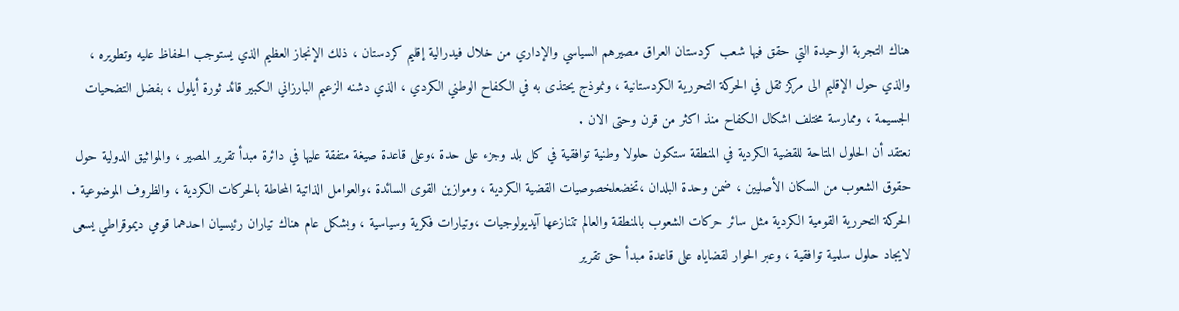هناك التجربة الوحيدة التي حقق فيها شعب كردستان العراق مصيرهم السياسي والإداري من خلال فيدرالية إقليم كردستان ، ذلك الإنجاز العظيم الذي يستوجب الحفاظ عليه وتطويره ، والذي حول الإقليم الى مركز ثقل في الحركة التحررية الكردستانية ، ونموذج يحتذى به في الكفاح الوطني الكردي ، الذي دشنه الزعيم البارزاني الكبير قائد ثورة أيلول ، بفضل التضحيات الجسيمة ، وممارسة مختلف اشكال الكفاح منذ اكثر من قرن وحتى الان .
نعتقد أن الحلول المتاحة للقضية الكردية في المنطقة ستكون حلولا وطنية توافقية في كل بلد وجزء على حدة ،وعلى قاعدة صيغة متفقة عليها في دائرة مبدأ تقرير المصير ، والمواثيق الدولية حول حقوق الشعوب من السكان الأصليين ، ضمن وحدة البلدان ،تخضعلخصوصيات القضية الكردية ، وموازين القوى السائدة ،والعوامل الذاتية المحاطة بالحركات الكردية ، والظروف الموضوعية .
الحركة التحررية القومية الكردية مثل سائر حركات الشعوب بالمنطقة والعالم تتنازعها آيديولوجيات ،وتيارات فكرية وسياسية ، وبشكل عام هناك تياران رئيسيان احدهما قومي ديموقراطي يسعى لايجاد حلول سلمية توافقية ، وعبر الحوار لقضاياه على قاعدة مبدأ حق تقرير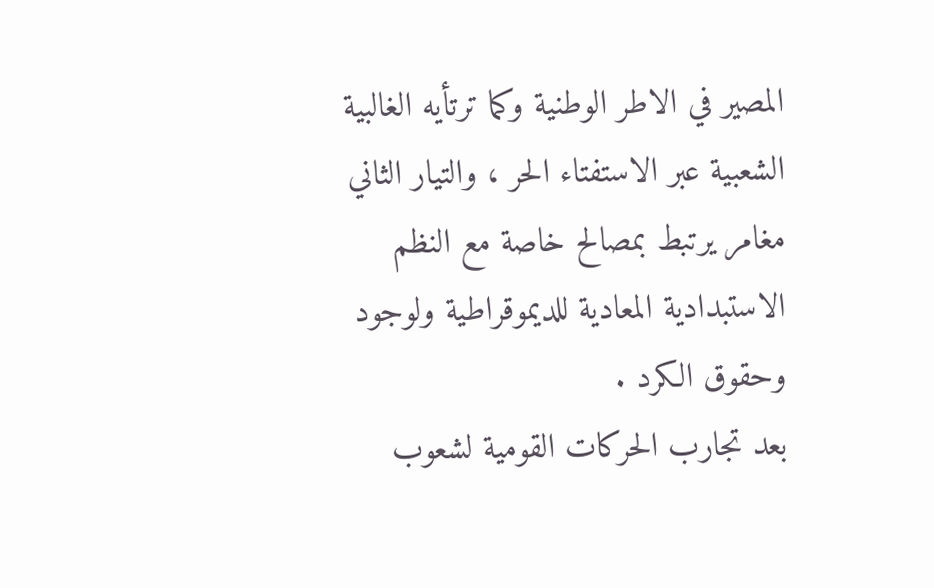المصير في الاطر الوطنية وكما ترتأيه الغالبية الشعبية عبر الاستفتاء الحر ، والتيار الثاني مغامر يرتبط بمصالح خاصة مع النظم الاستبدادية المعادية للديموقراطية ولوجود وحقوق الكرد .
بعد تجارب الحركات القومية لشعوب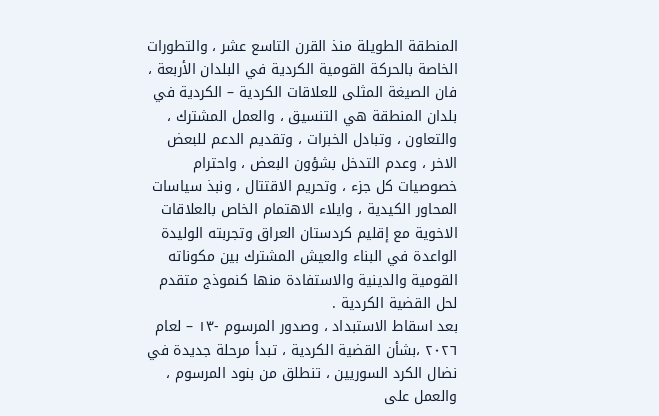المنطقة الطويلة منذ القرن التاسع عشر ، والتطورات الخاصة بالحركة القومية الكردية في البلدان الأربعة ، فان الصيغة المثلى للعلاقات الكردية – الكردية في بلدان المنطقة هي التنسيق ، والعمل المشترك ، والتعاون ، وتبادل الخبرات ، وتقديم الدعم للبعض الاخر ، وعدم التدخل بشؤون البعض ، واحترام خصوصيات كل جزء ، وتحريم الاقتتال ، ونبذ سياسات المحاور الكيدية ، وايلاء الاهتمام الخاص بالعلاقات الاخوية مع إقليم كردستان العراق وتجربته الوليدة الواعدة في البناء والعيش المشترك بين مكوناته القومية والدينية والاستفادة منها كنموذج متقدم لحل القضية الكردية .
بعد اسقاط الاستبداد ، وصدور المرسوم -١٣ – لعام ٢٠٢٦ ،بشأن القضية الكردية ، تبدأ مرحلة جديدة في نضال الكرد السوريين ، تنطلق من بنود المرسوم ، والعمل على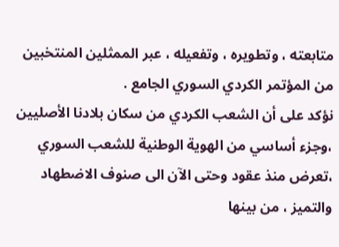متابعته ، وتطويره ، وتفعيله ، عبر الممثلين المنتخبين من المؤتمر الكردي السوري الجامع .
نؤكد على أن الشعب الكردي من سكان بلادنا الأصليين ،وجزء أساسي من الهوية الوطنية للشعب السوري ،تعرض منذ عقود وحتى الآن الى صنوف الاضطهاد والتميز ، من بينها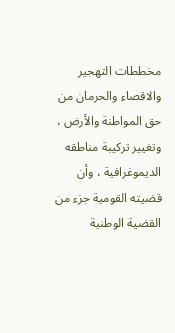مخططات التهجير والاقصاء والحرمان من حق المواطنة والأرض ، وتغيير تركيبة مناطقه الديموغرافية ، وأن قضيته القومية جزء من القضية الوطنية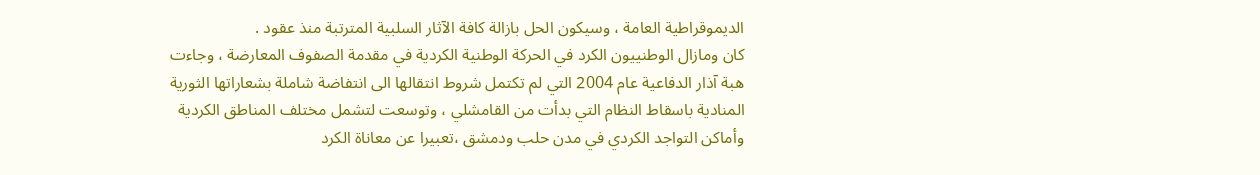الديموقراطية العامة ، وسيكون الحل بازالة كافة الآثار السلبية المترتبة منذ عقود .
كان ومازال الوطنييون الكرد في الحركة الوطنية الكردية في مقدمة الصفوف المعارضة ، وجاءت هبة آذار الدفاعية عام 2004 التي لم تكتمل شروط انتقالها الى انتفاضة شاملة بشعاراتها الثورية المنادية باسقاط النظام التي بدأت من القامشلي ، وتوسعت لتشمل مختلف المناطق الكردية وأماكن التواجد الكردي في مدن حلب ودمشق ،تعبيرا عن معاناة الكرد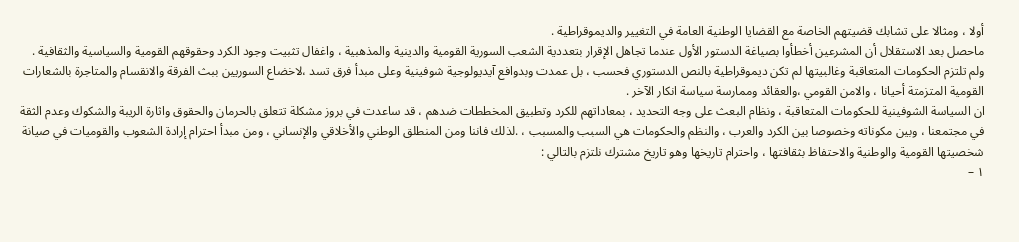أولا ، ومثالا على تشابك قضيتهم الخاصة مع القضايا الوطنية العامة في التغيير والديموقراطية .
ماحصل بعد الاستقلال أن المشرعين أخطأوا بصياغة الدستور الأول عندما تجاهل الإقرار بتعددية الشعب السورية القومية والدينية والمذهبية ، واغفال تثبيت وجود الكرد وحقوقهم القومية والسياسية والثقافية .
ولم تلتزم الحكومات المتعاقبة وغالبيتها لم تكن ديموقراطية بالنص الدستوري فحسب ، بل عمدت وبدوافع آيديولوجية شوفينية وعلى مبدأ فرق تسد ،لاخضاع السوريين ببث الفرقة والانقسام والمتاجرة بالشعارات القومية المتزمتة أحيانا ، والامن القومي ،والعقائد وممارسة سياسة انكار الآخر .
ان السياسة الشوفينية للحكومات المتعاقبة ، ونظام البعث على وجه التحديد ، بمعاداتهم للكرد وتطبيق المخططات ضدهم ، قد ساعدت في بروز مشكلة تتعلق بالحرمان والحقوق واثارة الريبة والشكوك وعدم الثقة في مجتمعنا ، وبين مكوناته وخصوصا بين الكرد والعرب ، والنظم والحكومات هي السبب والمسبب ، .لذلك فاننا ومن المنطلق الوطني والأخلاقي والإنساني ، ومن مبدأ احترام إرادة الشعوب والقوميات في صيانة شخصيتها القومية والوطنية والاحتفاظ بثقافتها ، واحترام تاريخها وهو تاريخ مشترك نلتزم بالتالي :
١ –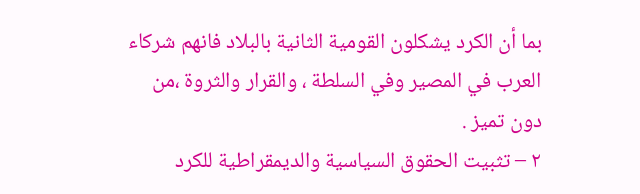بما أن الكرد يشكلون القومية الثانية بالبلاد فانهم شركاء العرب في المصير وفي السلطة ، والقرار والثروة ،من دون تميز .
٢ – تثبيت الحقوق السياسية والديمقراطية للكرد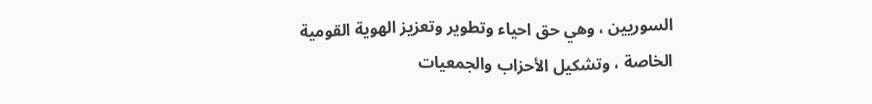السوريين ، وهي حق احياء وتطوير وتعزيز الهوية القومية الخاصة ، وتشكيل الأحزاب والجمعيات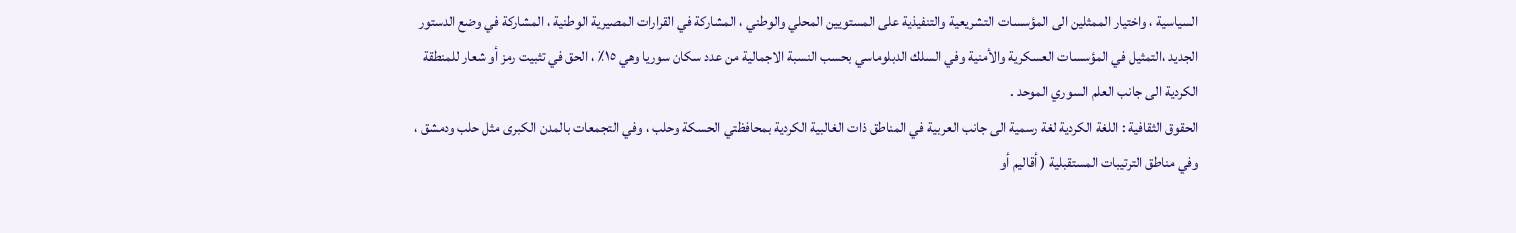السياسية ، واختيار الممثلين الى المؤسسات التشريعية والتنفيذية على المستويين المحلي والوطني ، المشاركة في القرارات المصيرية الوطنية ، المشاركة في وضع الدستور الجديد ،التمثيل في المؤسسات العسكرية والأمنية وفي السلك الدبلوماسي بحسب النسبة الاجمالية من عدد سكان سوريا وهي ١٥٪ ، الحق في تثبيت رمز أو شعار للمنطقة الكردية الى جانب العلم السوري الموحد .
الحقوق الثقافية : اللغة الكردية لغة رسمية الى جانب العربية في المناطق ذات الغالبية الكردية بمحافظتي الحسكة وحلب ، وفي التجمعات بالمدن الكبرى مثل حلب ودمشق ، وفي مناطق الترتيبات المستقبلية ( أقاليم أو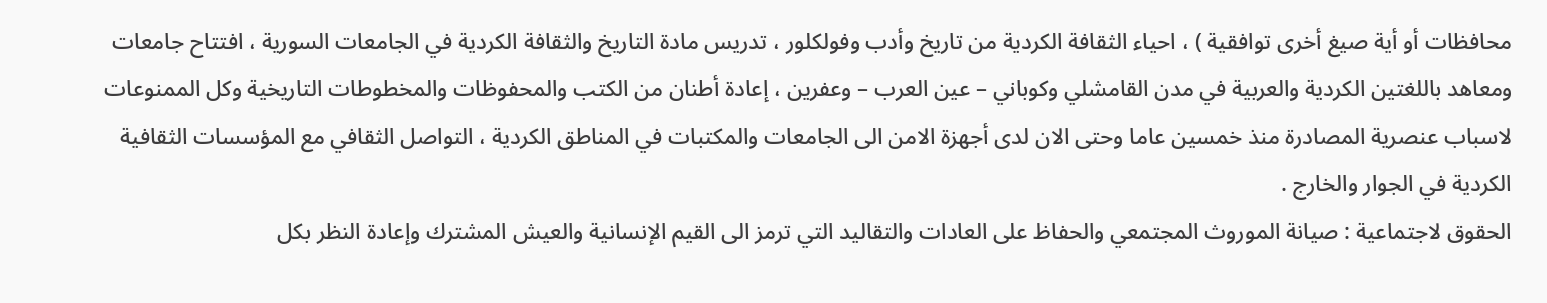محافظات أو أية صيغ أخرى توافقية ) ، احياء الثقافة الكردية من تاريخ وأدب وفولكلور ، تدريس مادة التاريخ والثقافة الكردية في الجامعات السورية ، افتتاح جامعات ومعاهد باللغتين الكردية والعربية في مدن القامشلي وكوباني – عين العرب – وعفرين ، إعادة أطنان من الكتب والمحفوظات والمخطوطات التاريخية وكل الممنوعات لاسباب عنصرية المصادرة منذ خمسين عاما وحتى الان لدى أجهزة الامن الى الجامعات والمكتبات في المناطق الكردية ، التواصل الثقافي مع المؤسسات الثقافية الكردية في الجوار والخارج .
الحقوق لاجتماعية : صيانة الموروث المجتمعي والحفاظ على العادات والتقاليد التي ترمز الى القيم الإنسانية والعيش المشترك وإعادة النظر بكل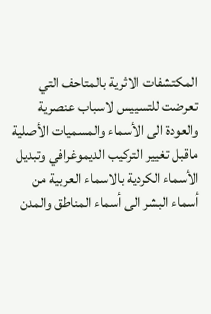المكتشفات الاثرية بالمتاحف التي تعرضت للتسييس لاسباب عنصرية والعودة الى الأسماء والمسميات الأصلية ماقبل تغيير التركيب الديموغرافي وتبديل الأسماء الكردية بالاسماء العربية من أسماء البشر الى أسماء المناطق والمدن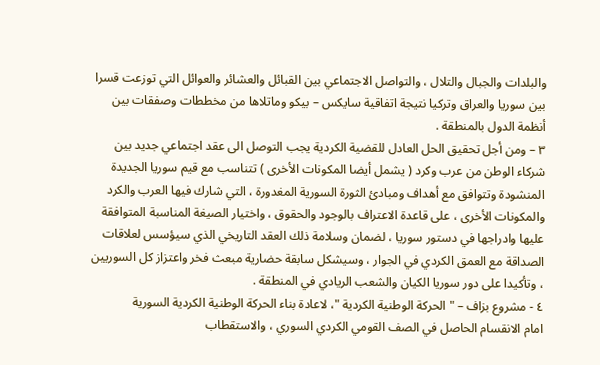والبلدات والجبال والتلال ، والتواصل الاجتماعي بين القبائل والعشائر والعوائل التي توزعت قسرا بين سوريا والعراق وتركيا نتيجة اتفاقية سايكس – بيكو وماتلاها من مخططات وصفقات بين أنظمة الدول بالمنطقة .
٣ – ومن أجل تحقيق الحل العادل للقضية الكردية يجب التوصل الى عقد اجتماعي جديد بين شركاء الوطن من عرب وكرد ( يشمل أيضا المكونات الأخرى ) تتناسب مع قيم سوريا الجديدة المنشودة وتتوافق مع أهداف ومبادئ الثورة السورية المغدورة ، التي شارك فيها العرب والكرد والمكونات الأخرى ، على قاعدة الاعتراف بالوجود والحقوق ، واختيار الصيغة المناسبة المتوافقة عليها وادراجها في دستور سوريا ، لضمان وسلامة ذلك العقد التاريخي الذي سيؤسس لعلاقات الصداقة مع العمق الكردي في الجوار ، وسيشكل سابقة حضارية مبعث فخر واعتزاز كل السوريين ، وتأكيدا على دور سوريا الكيان والشعب الريادي في المنطقة .
٤ - مشروع بزاف – " الحركة الوطنية الكردية "، لاعادة بناء الحركة الوطنية الكردية السورية
امام الانقسام الحاصل في الصف القومي الكردي السوري ، والاستقطاب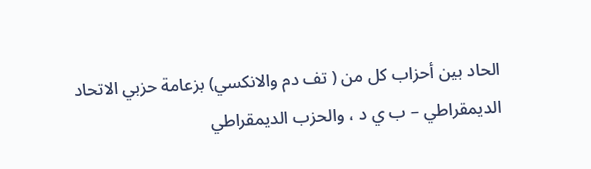الحاد بين أحزاب كل من ( تف دم والانكسي) بزعامة حزبي الاتحاد الديمقراطي – ب ي د ، والحزب الديمقراطي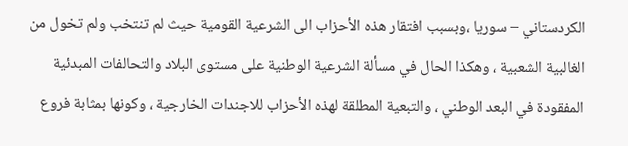الكردستاني – سوريا ،وبسبب افتقار هذه الأحزاب الى الشرعية القومية حيث لم تنتخب ولم تخول من الغالبية الشعبية ، وهكذا الحال في مسألة الشرعية الوطنية على مستوى البلاد والتحالفات المبدئية المفقودة في البعد الوطني ، والتبعية المطلقة لهذه الأحزاب للاجندات الخارجية ، وكونها بمثابة فروع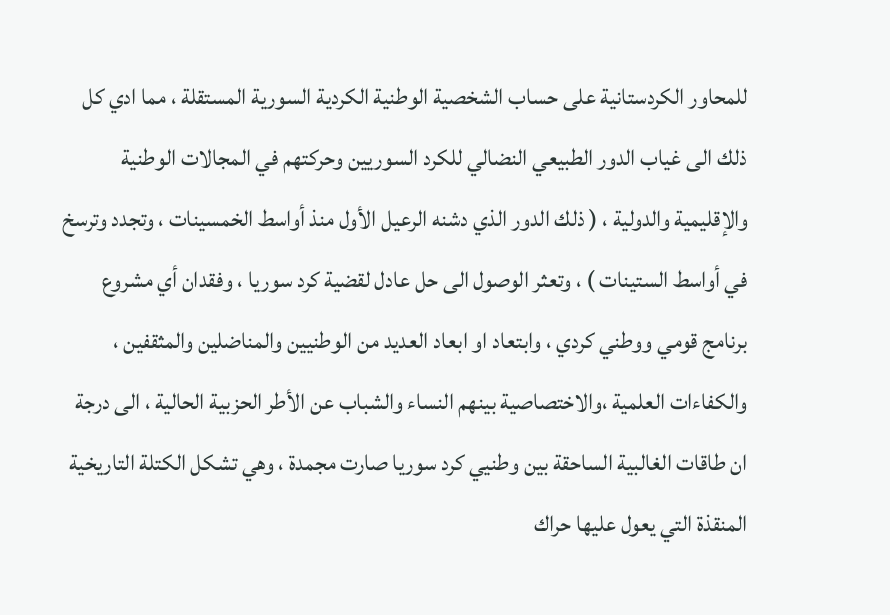للمحاور الكردستانية على حساب الشخصية الوطنية الكردية السورية المستقلة ، مما ادي كل ذلك الى غياب الدور الطبيعي النضالي للكرد السوريين وحركتهم في المجالات الوطنية والإقليمية والدولية ، ( ذلك الدور الذي دشنه الرعيل الأول منذ أواسط الخمسينات ، وتجدد وترسخ في أواسط الستينات ) ، وتعثر الوصول الى حل عادل لقضية كرد سوريا ، وفقدان أي مشروع برنامج قومي ووطني كردي ، وابتعاد او ابعاد العديد من الوطنيين والمناضلين والمثقفين ، والكفاءات العلمية ،والاختصاصية بينهم النساء والشباب عن الأطر الحزبية الحالية ، الى درجة ان طاقات الغالبية الساحقة بين وطنيي كرد سوريا صارت مجمدة ، وهي تشكل الكتلة التاريخية المنقذة التي يعول عليها حراك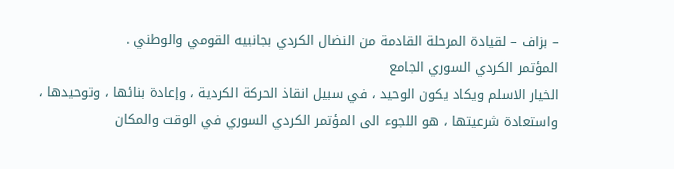– بزاف – لقيادة المرحلة القادمة من النضال الكردي بجانبيه القومي والوطني .
المؤتمر الكردي السوري الجامع
الخيار الاسلم ويكاد يكون الوحيد ، في سبيل انقاذ الحركة الكردية ، وإعادة بنائها ، وتوحيدها ، واستعادة شرعيتها ، هو اللجوء الى المؤتمر الكردي السوري في الوقت والمكان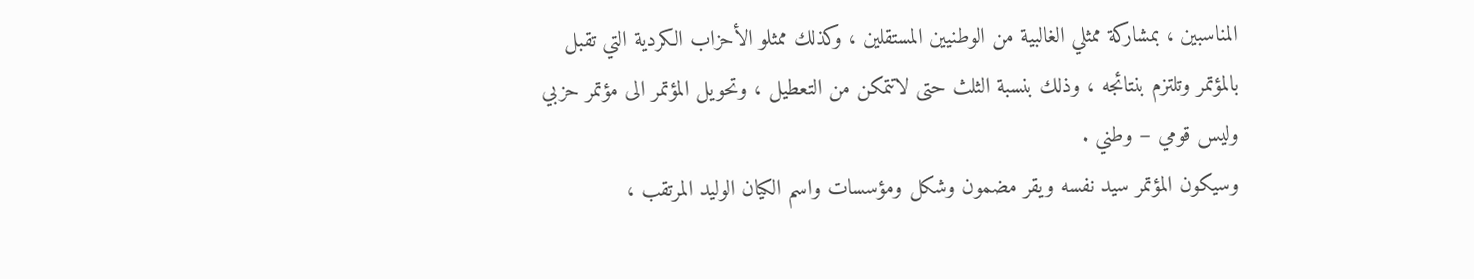المناسبين ، بمشاركة ممثلي الغالبية من الوطنيين المستقلين ، وكذلك ممثلو الأحزاب الكردية التي تقبل بالمؤتمر وتلتزم بنتائجه ، وذلك بنسبة الثلث حتى لاتتمكن من التعطيل ، وتحويل المؤتمر الى مؤتمر حزبي وليس قومي – وطني .
وسيكون المؤتمر سيد نفسه ويقر مضمون وشكل ومؤسسات واسم الكيان الوليد المرتقب ،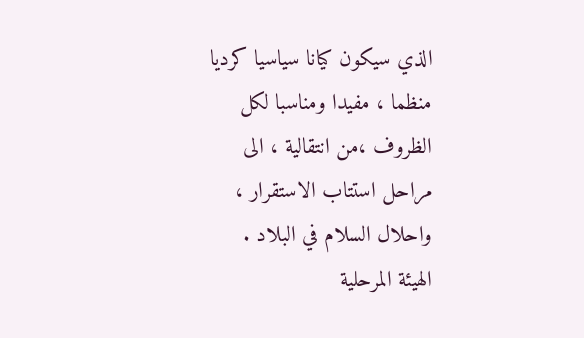الذي سيكون كيانا سياسيا كرديا منظما ، مفيدا ومناسبا لكل الظروف ،من انتقالية ، الى مراحل استتاب الاستقرار ، واحلال السلام في البلاد .
الهيئة المرحلية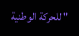" للحركة الوطنية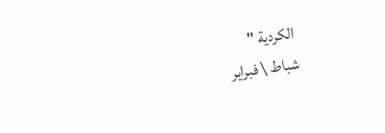الكردية "
شباط \ فبراير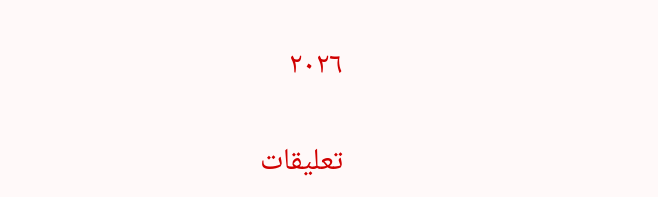٢٠٢٦

تعليقات